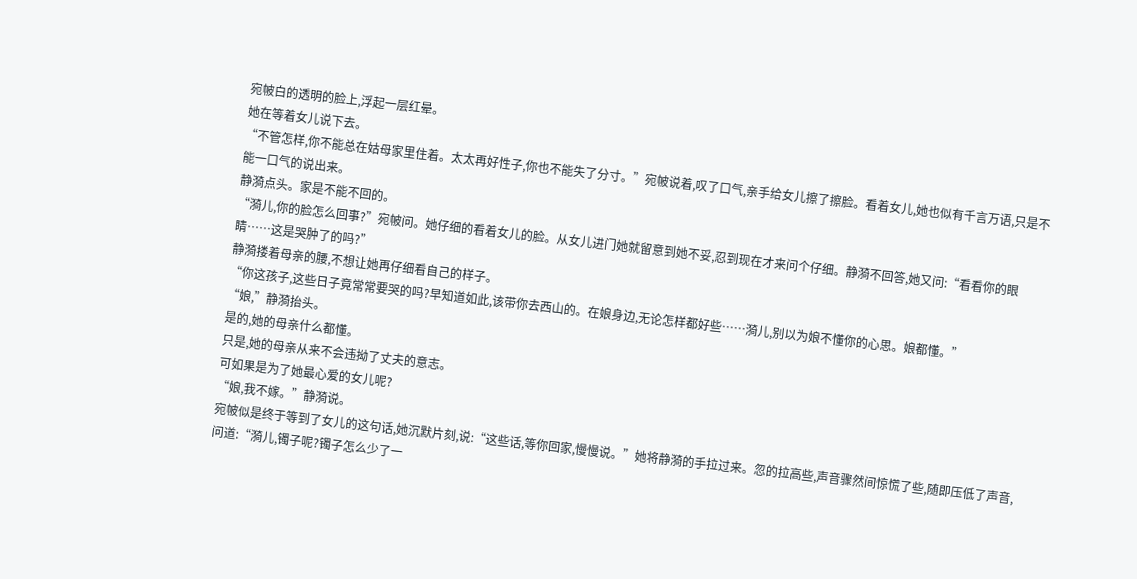宛帔白的透明的脸上,浮起一层红晕。
她在等着女儿说下去。
“不管怎样,你不能总在姑母家里住着。太太再好性子,你也不能失了分寸。”宛帔说着,叹了口气,亲手给女儿擦了擦脸。看着女儿,她也似有千言万语,只是不能一口气的说出来。
静漪点头。家是不能不回的。
“漪儿,你的脸怎么回事?”宛帔问。她仔细的看着女儿的脸。从女儿进门她就留意到她不妥,忍到现在才来问个仔细。静漪不回答,她又问:“看看你的眼睛……这是哭肿了的吗?”
静漪搂着母亲的腰,不想让她再仔细看自己的样子。
“你这孩子,这些日子竟常常要哭的吗?早知道如此,该带你去西山的。在娘身边,无论怎样都好些……漪儿,别以为娘不懂你的心思。娘都懂。”
“娘,”静漪抬头。
是的,她的母亲什么都懂。
只是,她的母亲从来不会违拗了丈夫的意志。
可如果是为了她最心爱的女儿呢?
“娘,我不嫁。”静漪说。
宛帔似是终于等到了女儿的这句话,她沉默片刻,说:“这些话,等你回家,慢慢说。”她将静漪的手拉过来。忽的拉高些,声音骤然间惊慌了些,随即压低了声音,问道:“漪儿,镯子呢?镯子怎么少了一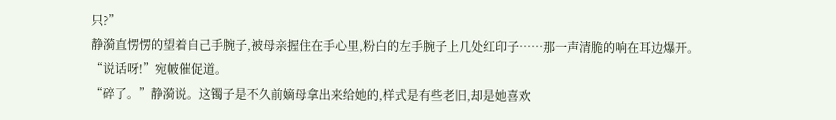只?”
静漪直愣愣的望着自己手腕子,被母亲握住在手心里,粉白的左手腕子上几处红印子……那一声清脆的响在耳边爆开。
“说话呀!”宛帔催促道。
“碎了。”静漪说。这镯子是不久前嫡母拿出来给她的,样式是有些老旧,却是她喜欢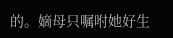的。嫡母只嘱咐她好生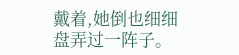戴着,她倒也细细盘弄过一阵子。